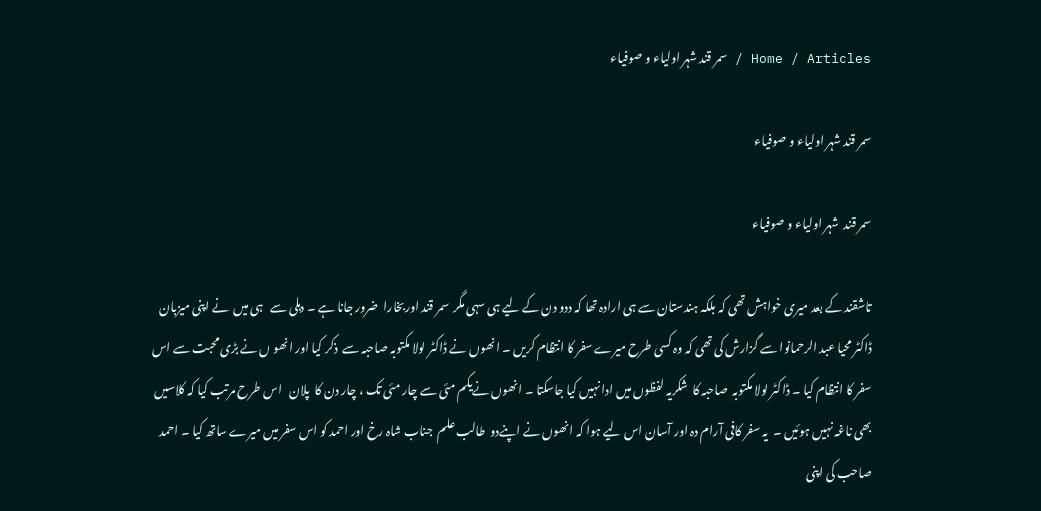Home / Articles / سمر قند شہر اولیاء و صوفیاء

سمر قند شہر اولیاء و صوفیاء

سمر قند  شہر اولیاء و صوفیاء

تاشقند کے بعد میری خواہش تھی کہ بلکہ ہندستان سے ہی ارادہ تھا کہ ددو دن کے لیے ہی سہی مگر  سمر قند اوربخارا  ضرور جانا ہے ۔ دہلی سے   ہی میں  نے اپنی میزبان ڈاکٹر محیا عبد الرحمانوا سے گزارش کی تھی کہ وہ کسی طرح میرے سفر کا انتظام کریں ۔ انھوں نے ڈاکٹر لولا مکتوبہ صاحبہ سے  ذکر کیا اور انھو ں نے بڑی محبت سے اس سفر کا انتظام کیا ۔ ڈاکٹر لولا مکتوبہ  صاحبہ کا  شکریہ لفظوں میں ادا نہیں کیا جاسکتا ۔ انھوں نےیکم مئی سے چار مئی تک ، چار دن کا  پلان   اس طرح مرتب کیا کہ کلاسیں بھی ناغہ نہیں ہوئیں ۔  یہ سفر کافی آرام دہ اور آسان اس لیے ہوا کہ انھوں نے اپنےدو  طالب علم  جناب شاہ رخ اور احمد کو اس سفر میں میرے ساتھ کیا ۔ احمد صاحب کی اپنی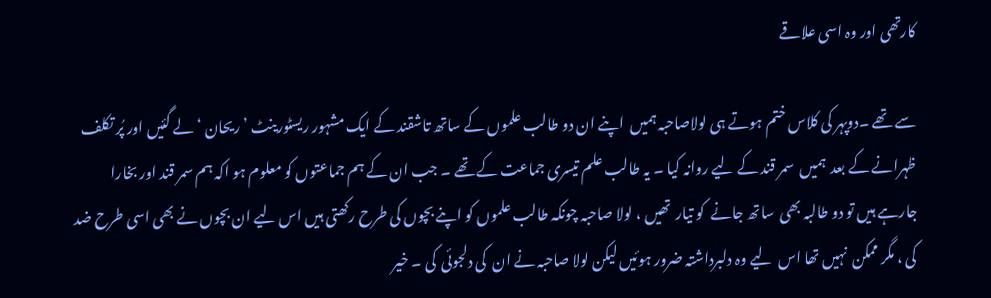کارتھی اور وہ اسی علاقے

سے تھے ۔دوپہر کی کلاس ختم ہوتے ہی لولاصاحبہ ہمیں  اپنے ان دو طالب علموں کے ساتھ تاشقند کے ایک مشہور ریسٹورینٹ ’ ریحان ‘ لے گئیں اور پُر تکلف  ظہرانے کے بعد  ہمیں  سمر قند کے لیے روانہ کیا ۔ یہ طالب علم تیسری جماعت کے تھے ۔ جب ان کے ہم جماعتوں کو معلوم ہو اکہ ہم سمر قند اور بخارا جارہے ہیں تو دو طالبہ بھی  ساتھ جانے  کو تیار  تھیں ، لولا صاحبہ چونکہ طالب علموں کو اپنے بچوں کی طرح رکھتی ہیں اس لیے ان بچوں نے بھی اسی طرح ضد کی ، مگر ممکن  نہیں تھا اس  لیے وہ دلبرداشتہ ضرور ہوئیں لیکن لولا صاحبہ نے ان  کی دلجوئی  کی ۔ خیر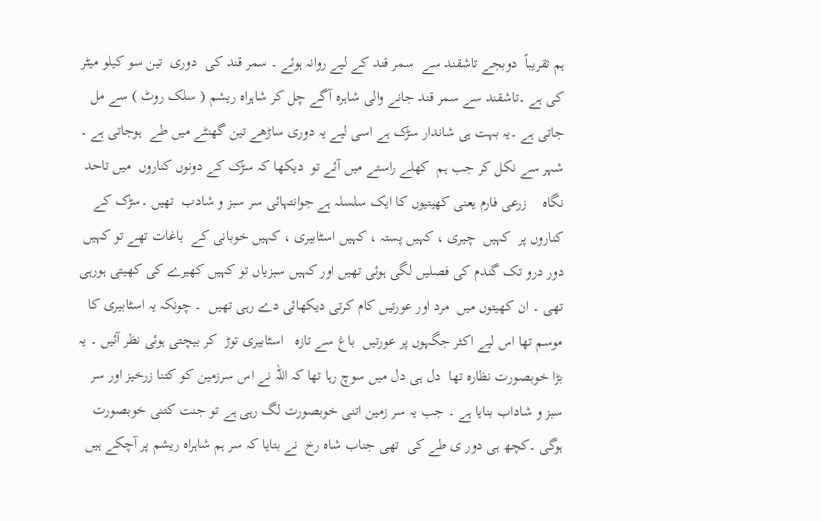ہم تقریباً  دوبجے تاشقند سے  سمر قند کے لیے روانہ ہوئے ۔ سمر قند کی  دوری  تین سو کیلو میٹر کی ہے ۔تاشقند سے سمر قند جانے والی شاہرہ آگے چل کر شاہراہ ریشم ( سلک روٹ ) سے مل جاتی ہے ۔یہ بہت ہی شاندار سڑک ہے اسی لیے یہ دوری ساڑھے تین گھنٹے میں طے  ہوجاتی ہے ۔ شہر سے نکل کر جب ہم  کھلے راستے میں آئے تو  دیکھا کہ سڑک کے دونوں کناروں  میں تاحد نگاہ    زرعی فارم یعنی کھیتیوں کا ایک سلسلہ ہے جوانتہائی سر سبز و شادب  تھیں ۔سڑک کے کناروں پر  کہیں  چیری ، کہیں پستہ ، کہیں اسٹابیری ، کہیں خوبانی کے  باغات تھے تو کہیں دور درو تک گندم کی فصلیں لگی ہوئی تھیں اور کہیں سبزیاں تو کہیں کھیرے کی کھیتی ہورہی تھی ۔ ان کھیتوں میں  مرد اور عورتیں کام کرتی دیکھائی دے رہی تھیں  ۔ چونکہ یہ اسٹابیری کا موسم تھا اس لیے اکثر جگہوں پر عورتیں  باغ سے تازہ   اسٹابیری توڑ  کر بیچتی ہوئی نظر آئیں ۔ یہ بڑا خوبصورت نظارہ تھا  دل ہی دل میں سوچ رہا تھا کہ اللہ نے اس سرزمین کو کتنا زرخیز اور سر سبز و شاداب بنایا ہے ۔ جب یہ سر زمین اتنی خوبصورت لگ رہی ہے تو جنت کتنی خوبصورت ہوگی ۔کچھ ہی دور ی طے کی  تھی جناب شاہ رخ  نے بتایا کہ سر ہم شاہراہ ریشم پر آچکے ہیں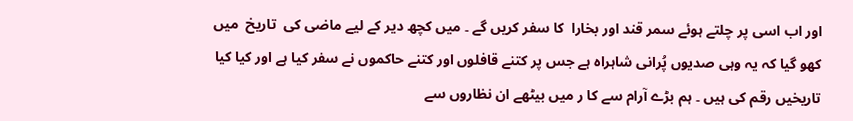اور اب اسی پر چلتے ہوئے سمر قند اور بخارا  کا سفر کریں گے ۔ میں کچھ دیر کے لیے ماضی کی  تاریخ  میں  کھو گیا کہ یہ وہی صدیوں پُرانی شاہراہ ہے جس پر کتنے قافلوں اور کتنے حاکموں نے سفر کیا ہے اور کیا کیا تاریخیں رقم کی ہیں ۔ ہم بڑے آرام سے کا ر میں بیٹھے ان نظاروں سے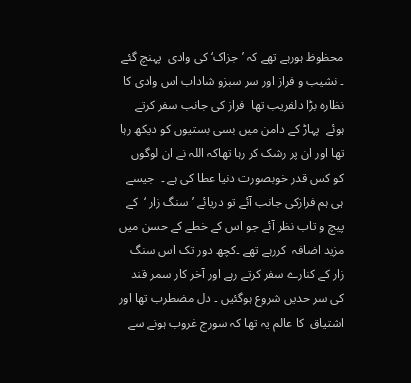محظوظ ہورہے تھے کہ ’جزاک‘ کی وادی  پہنچ گئے ۔ نشیب و فراز اور سر سبزو شاداب اس وادی کا نظارہ بڑا دلفریب تھا  فراز کی جانب سفر کرتے ہوئے  پہاڑ کے دامن میں بسی بستیوں کو دیکھ رہا تھا اور ان پر رشک کر رہا تھاکہ اللہ نے ان لوگوں  کو کس قدر خوبصورت دنیا عطا کی ہے ۔  جیسے ہی ہم فرازکی جانب آئے تو دریائے ’ سنگ زار ‘  کے پیچ و تاب نظر آئے جو اس کے خطے کے حسن میں مزید اضافہ  کررہے تھے ۔کچھ دور تک اس سنگ زار کے کنارے سفر کرتے رہے اور آخر کار سمر قند کی سر حدیں شروع ہوگئیں ۔ دل مضطرب تھا اور اشتیاق  کا عالم یہ تھا کہ سورج غروب ہونے سے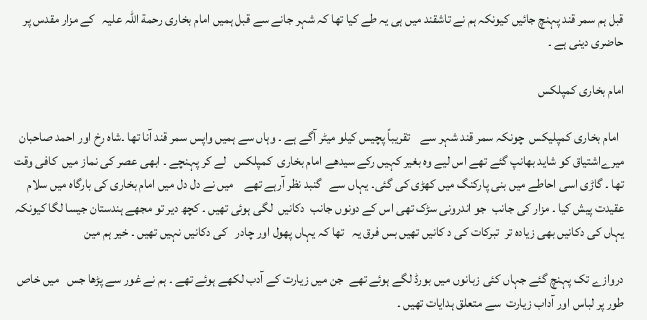قبل ہم سمر قند پہنچ جائیں کیونکہ ہم نے تاشقند میں ہی یہ طے کیا تھا کہ شہر جانے سے قبل ہمیں امام بخاری رحمة اللہ علیہ   کے مزار مقدس پر حاضری دینی ہے ۔

امام بخاری کمپلکس

  امام بخاری کمپلیکس  چونکہ سمر قند شہر سے    تقریباً پچیس کیلو میٹر آگے ہے ۔ وہاں سے ہمیں واپس سمر قند آنا تھا ۔شاہ رخ اور احمد صاحبان میرےاشتیاق کو شاید بھانپ گئے تھے اس لیے وہ بغیر کہیں رکے سیدھے امام بخاری  کمپلکس   لے کر پہنچے ۔ ابھی عصر کی نماز میں  کافی وقت تھا ۔ گاڑی اسی احاطے میں بنی پارکنگ میں کھڑی کی گئی۔ یہاں سے   گنبد نظر آرہے تھے    میں نے دل دل میں امام بخاری کی بارگاہ میں سلام عقیدت پیش کیا ۔ مزار کی جانب  جو اندرونی سڑک تھی اس کے دونوں جانب  دکانیں  لگی ہوئی تھیں ۔ کچھ دیر تو مجھے ہندستان جیسا لگا کیونکہ یہاں کی دکانیں بھی زیادہ تر  تبرکات کی د کانیں تھیں بس فرق یہ   تھا کہ یہاں پھول اور چادر   کی دکانیں نہیں تھیں ۔ خیر ہم مین

دروازے تک پہنچ گئے جہاں کئی زبانوں میں بورڈ لگے ہوئے تھے  جن میں زیارت کے آدب لکھے ہوئے تھے ۔ ہم نے غور سے پڑھا جس   میں خاص  طور پر لباس اور آداب زیارت  سے متعلق ہدایات تھیں ۔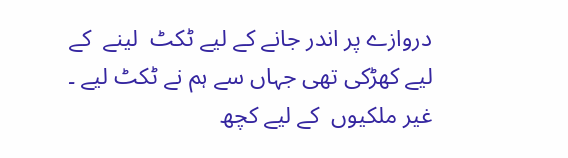دروازے پر اندر جانے کے لیے ٹکٹ  لینے  کے لیے کھڑکی تھی جہاں سے ہم نے ٹکٹ لیے ۔ غیر ملکیوں  کے لیے کچھ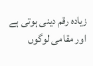زیادہ رقم دینی ہوتی ہے اور مقامی لوگوں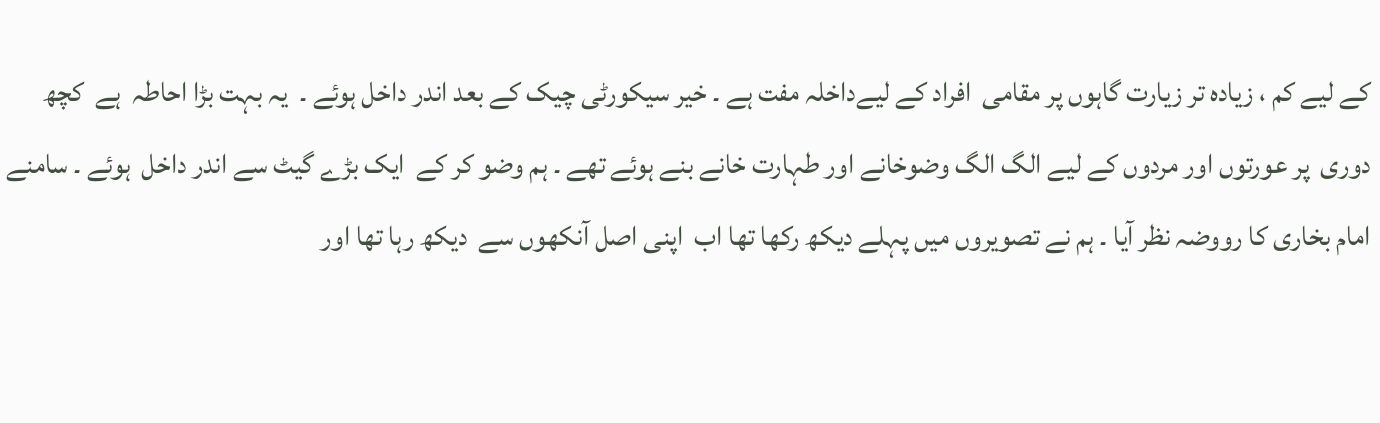کے لیے کم ، زیادہ تر زیارت گاہوں پر مقامی  افراد کے لیےداخلہ مفت ہے ۔ خیر سیکورٹی چیک کے بعد اندر داخل ہوئے ۔  یہ بہت بڑا احاطہ  ہے  کچھ دوری  پر عورتوں اور مردوں کے لیے الگ الگ وضوخانے اور طہارت خانے بنے ہوئے تھے ۔ ہم وضو کر کے  ایک بڑے گیٹ سے اندر داخل  ہوئے ۔ سامنے امام بخاری کا رووضہ نظر آیا ۔ ہم نے تصویروں میں پہلے دیکھ رکھا تھا اب  اپنی اصل آنکھوں سے  دیکھ رہا تھا اور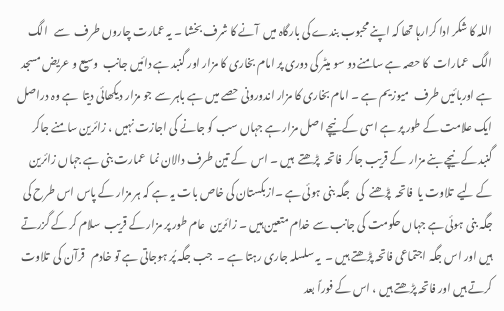اللہ کا شکر ادا کرارہا تھا کہ اپنے محبوب بندے کی بارگاہ میں  آنے کا شرف بخشا ۔ یہ عمارت چاروں طرف  سے   الگ الگ  عمارات  کا حصہ ہے سامنے دو سو میٹر کی دوری پر امام بخاری کا مزار اور گنبد ہے دائیں جانب  وسیع و عریض مسجد ہے اوربائیں طرف  میوزیم ہے ۔ امام بخاری کا مزار اندورونی حصے میں ہے باہر سے جو مزار دیکھائی دیتا  ہے وہ دراصل ایک علامت کے طور پر ہے اسی کے نیچے اصل مزار ہے جہاں سب کو جانے کی اجازت نہیں ، زائرین سامنے جاکر گنبد کے نیچے بنے مزار  کے قریب جاکر  فاتحہ  پڑھتے  ہیں ۔ اس  کے تین طرف دالان نما  عمارت بنی ہے جہاں زائرین  کے لیے  تلاوت یا  فاتحہ  پڑھنے  کی   جگہ بنی ہوئی ہے ۔ازبکستان کی خاص بات یہ ہے کہ ہر مزار کے پاس اس طرح کی جگہ بنی ہوئی ہے جہاں حکومت کی جانب سے خدام متعین ہیں ۔ زائرین  عام طور پر مزار کے قریب  سلام کر کے گزرتے ہیں اور اس جگہ اجتماعی فاتحہ پڑھتے ہیں ۔  یہ سلسلہ جاری رہتا ہے ۔  جب جگہ پُر ہوجاتی ہے تو خادم   قرآن کی  تلاوت کرتے ہیں اور فاتحہ پڑھتے ہیں ، اس کے فوراً بعد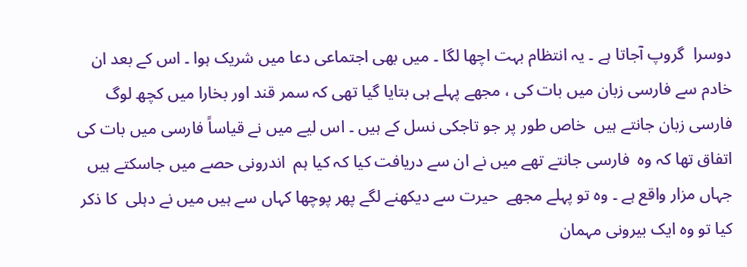دوسرا  گروپ آجاتا ہے ۔ یہ انتظام بہت اچھا لگا ۔ میں بھی اجتماعی دعا میں شریک ہوا ۔ اس کے بعد ان  خادم سے فارسی زبان میں بات کی ، مجھے پہلے ہی بتایا گیا تھی کہ سمر قند اور بخارا میں کچھ لوگ فارسی زبان جانتے ہیں  خاص طور پر جو تاجکی نسل کے ہیں ۔ اس لیے میں نے قیاساً فارسی میں بات کی اتفاق تھا کہ وہ  فارسی جانتے تھے میں نے ان سے دریافت کیا کہ کیا ہم  اندرونی حصے میں جاسکتے ہیں جہاں مزار واقع ہے ۔ وہ تو پہلے مجھے  حیرت سے دیکھنے لگے پھر پوچھا کہاں سے ہیں میں نے دہلی  کا ذکر کیا تو وہ ایک بیرونی مہمان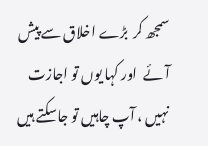سمجھ کر  بڑے اخلاق سے پیش آئے  اور کہا یوں تو اجازت نہیں ، آپ چاہیں تو جاسکتے ہیں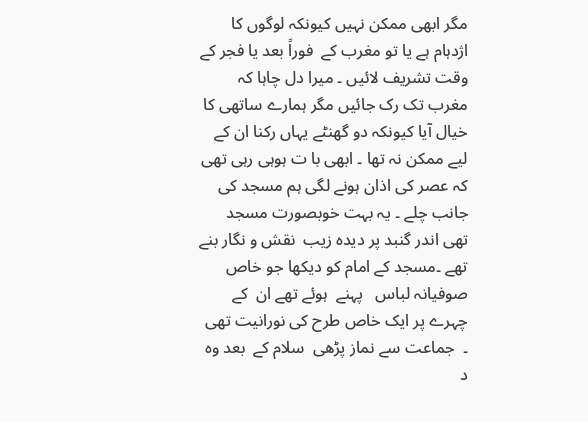مگر ابھی ممکن نہیں کیونکہ لوگوں کا اژدہام ہے یا تو مغرب کے  فوراً بعد یا فجر کے وقت تشریف لائیں ۔ میرا دل چاہا کہ مغرب تک رک جائیں مگر ہمارے ساتھی کا خیال آیا کیونکہ دو گھنٹے یہاں رکنا ان کے لیے ممکن نہ تھا ۔ ابھی با ت ہوہی رہی تھی کہ عصر کی اذان ہونے لگی ہم مسجد کی جانب چلے ۔ یہ بہت خوبصورت مسجد تھی اندر گنبد پر دیدہ زیب  نقش و نگار بنے تھے ۔مسجد کے امام کو دیکھا جو خاص  صوفیانہ لباس   پہنے  ہوئے تھے ان  کے چہرے پر ایک خاص طرح کی نورانیت تھی ۔  جماعت سے نماز پڑھی  سلام کے  بعد وہ د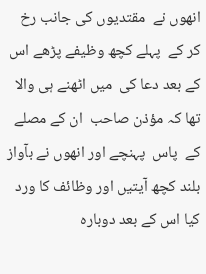انھوں نے  مقتدیوں کی جانب رخ  کر کے  پہلے کچھ وظیفے پڑھے اس کے بعد دعا کی  میں اٹھنے ہی والا تھا کہ مؤذن صاحب  ان کے مصلے کے  پاس  پہنچے اور انھوں نے بآواز بلند کچھ آیتیں اور وظائف کا ورد کیا اس کے بعد دوبارہ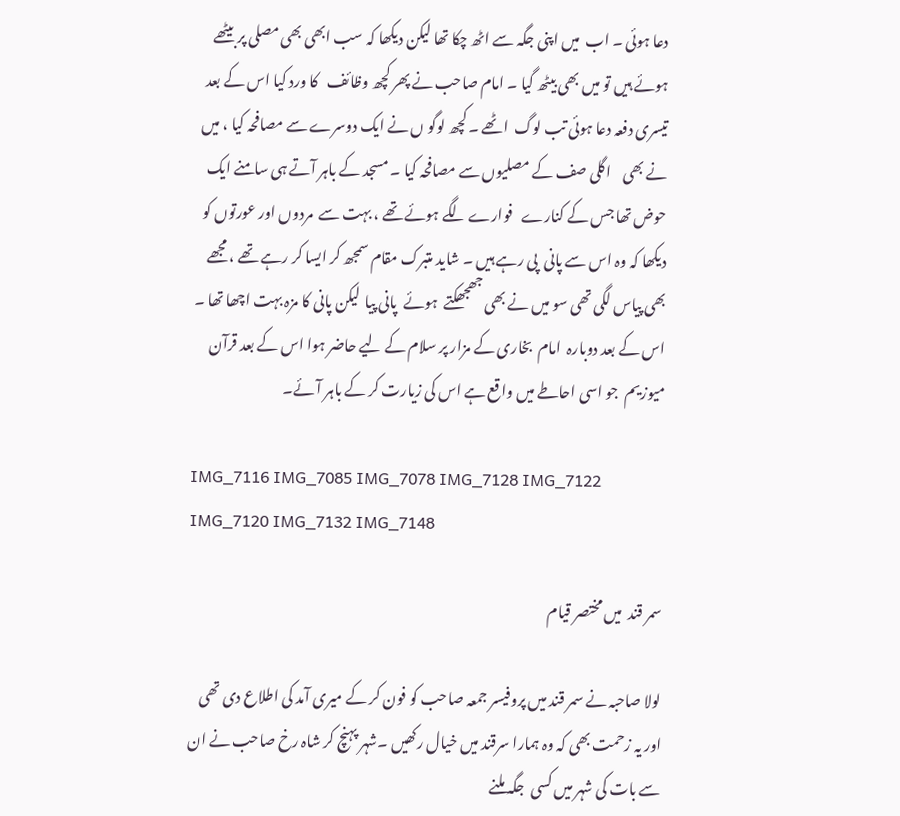دعا ہوئی ۔ اب  میں اپنی جگہ سے اٹھ چکا تھا لیکن دیکھا کہ سب ابھی بھی مصلی پر بیٹھے ہوئے ہیں تو میں بھی بیٹھ گیا ۔ امام صاحب نے پھر کچھ وظائف   کا ورد کیا اس کے بعد تیسری دفعہ دعا ہوئی تب لوگ  اٹھے ۔ کچھ لوگو ں نے ایک دوسرے سے مصافحہ کیا ، میں نے بھی    اگلی صف کے مصلیوں سے مصافحہ کیا ۔ مسجد کے باہر آتے ہی سامنے ایک حوض تھا جس کے کنارے   فوارے لگے ہوئے تھے ، بہت سے  مردوں اور عورتوں کو دیکھا کہ وہ اس سے پانی  پی رہے ہیں ۔ شاید متبرک مقام سمجھ کر ایسا کر رہے تھے ، مجھے بھی پیاس لگی تھی سو میں نے بھی جھجھکتے  ہوئے  پانی پیا  لیکن پانی کا مزہ بہت اچھا تھا ۔ اس کے بعد دوبارہ  امام  بخاری کے مزار پر سلام کے لیے حاضر ہوا اس کے بعد قرآن میوزیم  جو اسی احاطے میں واقع ہے اس کی زیارت کر کے باہر آئے۔

IMG_7116 IMG_7085 IMG_7078 IMG_7128 IMG_7122 IMG_7120 IMG_7132 IMG_7148

سمر قند  میں مختصر قیام

لولا صاحبہ نے سمر قند میں پروفیسر جمعہ صاحب کو فون کر کے میری آمد کی اطلاع دی تھی اور یہ زحمت بھی کہ وہ ہمارا سرقند میں خیال رکھیں ۔شہر پہنچ کر شاہ رخ صاحب نے ان سے بات کی شہر میں کسی  جگہ ملنے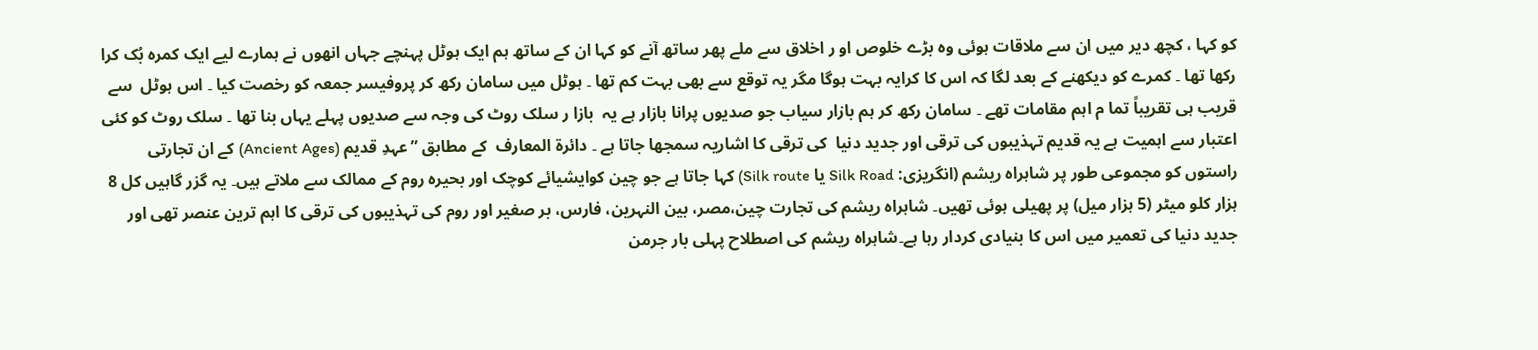کو کہا ، کچھ دیر میں ان سے ملاقات ہوئی وہ بڑے خلوص او ر اخلاق سے ملے پھر ساتھ آنے کو کہا ان کے ساتھ ہم ایک ہوٹل پہنچے جہاں انھوں نے ہمارے لیے ایک کمرہ بُک کرا رکھا تھا ۔ کمرے کو دیکھنے کے بعد لگا کہ اس کا کرایہ بہت ہوگا مگر یہ توقع سے بھی بہت کم تھا ۔ ہوٹل میں سامان رکھ کر پروفیسر جمعہ کو رخصت کیا ۔ اس ہوٹل  سے قریب ہی تقریباً تما م اہم مقامات تھے ۔ سامان رکھ کر ہم بازار سیاب جو صدیوں پرانا بازار ہے یہ  بازا ر سلک روٹ کی وجہ سے صدیوں پہلے یہاں بنا تھا ۔ سلک روٹ کو کئی اعتبار سے اہمیت ہے یہ قدیم تہذیبوں کی ترقی اور جدید دنیا  کی ترقی کا اشاریہ سمجھا جاتا ہے ۔ دائرة المعارف  کے مطابق ”عہدِ قدیم (Ancient Ages) کے ان تجارتی راستوں کو مجموعی طور پر شاہراہ ریشم (انگریزی: Silk Road یا Silk route) کہا جاتا ہے جو چین کوایشیائے کوچک اور بحیرہ روم کے ممالک سے ملاتے ہیں۔ یہ گزر گاہیں کل 8 ہزار کلو میٹر (5 ہزار میل) پر پھیلی ہوئی تھیں۔ شاہراہ ریشم کی تجارت چین،مصر، بین النہرین، فارس، بر صغیر اور روم کی تہذیبوں کی ترقی کا اہم ترین عنصر تھی اور جدید دنیا کی تعمیر میں اس کا بنیادی کردار رہا ہے۔شاہراہ ریشم کی اصطلاح پہلی بار جرمن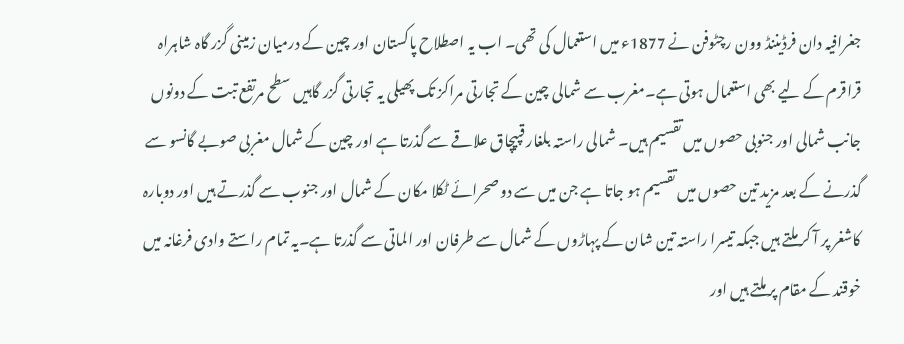جغرافیہ دان فرڈیننڈ وون رچٹوفن نے 1877ء میں استعمال کی تھی۔ اب یہ اصطلاح پاکستان اور چین کے درمیان زمینی گزر گاہ شاہراہ قراقرم کے لیے بھی استعمال ہوتی ہے۔مغرب سے شمالی چین کے تجارتی مراکز تک پھیلی یہ تجارتی گزر گاہیں سطح مرتفع تبت کے دونوں جانب شمالی اور جنوبی حصوں میں تقسیم ہیں۔ شمالی راستہ بلغار قپپچاق علاقے سے گذرتا ہے اور چین کے شمال مغربی صوبے گانسو سے گذرنے کے بعد مزید تین حصوں میں تقسیم ہو جاتا ہے جن میں سے دو صحرائے ٹکلا مکان کے شمال اور جنوب سے گذرتے ہیں اور دوبارہ کاشغر پر آ کر ملتے ہیں جبکہ تیسرا راستہ تین شان کے پہاڑوں کے شمال سے طرفان اور الماتی سے گذرتا ہے۔یہ تمام راستے وادی فرغانہ میں خوقند کے مقام پر ملتے ہیں اور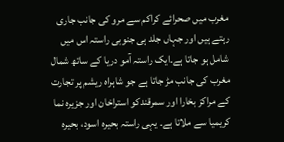مغرب میں صحرائے کراکم سے مرو کی جانب جاری رہتے ہیں اور جہاں جلد ہی جنوبی راستہ اس میں شامل ہو جاتا ہے۔ایک راستہ آمو دریا کے ساتھ شمال مغرب کی جانب مڑ جاتا ہے جو شاہراہ ریشم پر تجارت کے مراکز بخارا اور سمرقندکو استراخان اور جزیرہ نما کریمیا سے ملاتا ہے۔ یہی راستہ بحیرہ اسود، بحیرہ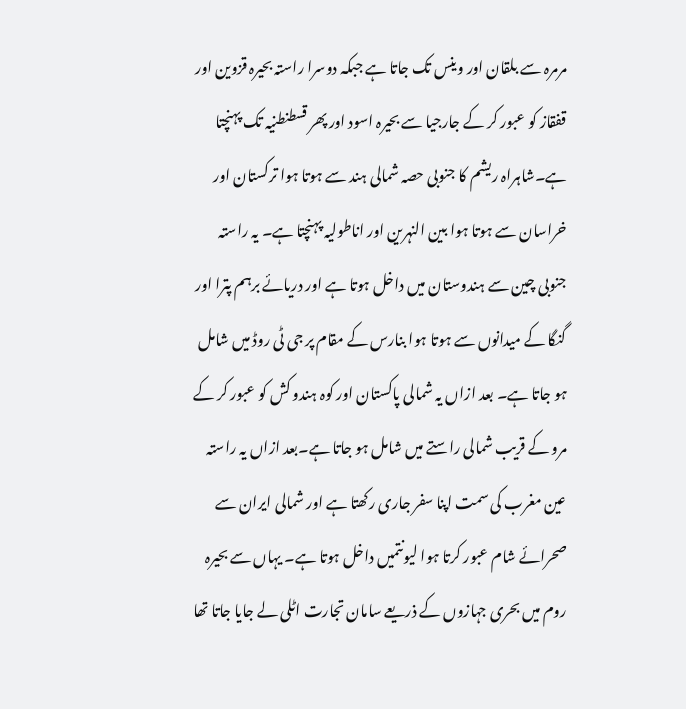مرمرہ سے بلقان اور وینس تک جاتا ہے جبکہ دوسرا راستہ بحیرہ قزوین اور قفقاز کو عبور کر کے جارجیا سے بحیرہ اسود اور پھر قسطنطنیہ تک پہنچتا ہے۔شاہراہ ریشم کا جنوبی حصہ شمالی ہند سے ہوتا ہوا ترکستان اور خراسان سے ہوتا ہوا بین النہرین اور اناطولیہ پہنچتا ہے۔ یہ راستہ جنوبی چین سے ہندوستان میں داخل ہوتا ہے اور دریائے برہم پترا اور گنگا کے میدانوں سے ہوتا ہوا بنارس کے مقام پر جی ٹی روڈ میں شامل ہو جاتا ہے۔ بعد ازاں یہ شمالی پاکستان اور کوہ ہندو کش کو عبور کر کے مرو کے قریب شمالی راستے میں شامل ہو جاتا ہے۔بعد ازاں یہ راستہ عین مغرب کی سمت اپنا سفر جاری رکھتا ہے اور شمالی ایران سے صحرائے شام عبور کرتا ہوا لیونتمیں داخل ہوتا ہے۔ یہاں سے بحیرہ روم میں بحری جہازوں کے ذریعے سامان تجارت اٹلی لے جایا جاتا تھا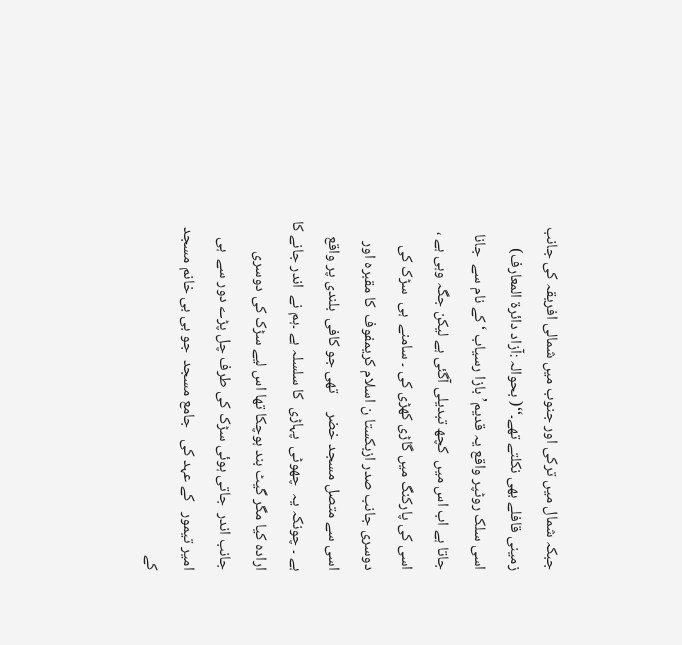جبکہ شمال میں ترکی اور جنوب میں شمالی افریقہ کی جانب زمینی قافلے بھی نکلتے تھے۔‘‘( بحوالہ :آزاد دائرة المعارف)  اسی سلک روٹپر واقع یہ قدیم’ بازا رسیاب ‘کے نام سے  جانا جاتا ہے اب اس میں  کچھ تبدیلی آگئی ہے لیکن جگہ وہی ہے ، اسی کی پارکنگ میں گاڑی کھڑی کی ۔ سامنے  ہی  سڑک کی دوسری جانب صدر ازبکستا ن اسلام کریمفوف  کا مقبرہ اور اسی سے متصل مسجد خضر     تھی جو کافی  بلندی پر واقع ہے ۔ چونکہ یہ  چھوٹی  پہاڑی  کا سلسلہ ہے ۔ہم نے  اندر جانے کا  ارادہ کیا مگر گیٹ بند ہوچکا تھا اس لیے سڑک کی دوسری جانب اندر  جاتی ہوئی سڑک کی طرف چل پڑے دور سے  ہی  امیر تیمور   کے عہد کی   جامع مسجد  جو بی بی خانم مسجد کے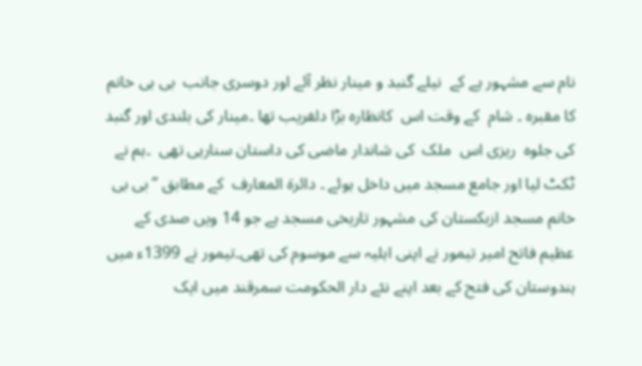نام سے مشہور ہے کے  نیلے گنبد و مینار نظر آئے اور دوسری جانب  بی بی خانم کا مقبرہ ۔ شام  کے وقت اس  کانظارہ بڑا دلفریب تھا ۔مینار کی بلندی اور گنبد کی جلوہ  ریزی اس  ملک  کی شاندار ماضی کی داستان سنارہی تھی  ۔ہم نے ٹکٹ لیا اور جامع مسجد میں داخل ہوئے ۔ دائرة المعارف  کے مطابق ’’بی بی خانم مسجد ازبکستان کی مشہور تاریخی مسجد ہے جو 14 ویں صدی کے عظیم فاتح امیر تیمور نے اپنی اہلیہ سے موسوم کی تھی۔تیمور نے 1399ء میں ہندوستان کی فتح کے بعد اپنے نئے دار الحکومت سمرقند میں ایک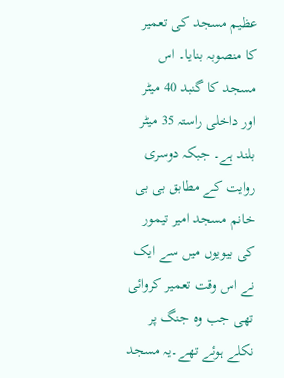عظیم مسجد کی تعمیر کا منصوبہ بنایا۔ اس مسجد کا گنبد 40 میٹر اور داخلی راستہ 35 میٹر بلند ہے۔ جبکہ دوسری روایت کے مطابق بی بی خانم مسجد امیر تیمور کی بیویوں میں سے ایک نے اس وقت تعمیر کروائی تھی جب وہ جنگ پر نکلے ہوئے تھے۔یہ مسجد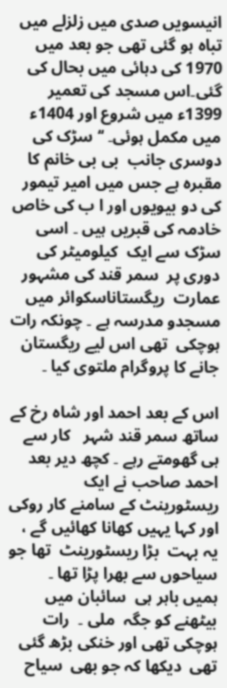انیسویں صدی میں زلزلے میں تباہ ہو گئی تھی جو بعد میں 1970 کی دہائی میں بحال کی گئی۔اس مسجد کی تعمیر 1399ء میں شروع اور 1404ء میں مکمل ہوئی۔ ‘‘سڑک کی  دوسری جانب  بی بی خانم کا مقبرہ ہے جس میں امیر تیمور کی دو بیویوں اور ا ب کی خاص خادمہ کی قبریں ہیں ۔ اسی  سڑک سے ایک  کیلومیٹر کی دوری پر  سمر قند کی مشہور عمارت  ریگستاناسکوائر میں  مسجدو مدرسہ ہے ۔ چونکہ رات ہوچکی  تھی اس لیے ریگستان جانے کا پروگرام ملتوی کیا ۔

اس کے بعد احمد اور شاہ رخ کے ساتھ سمر قند شہر   کار سے ہی گھومتے رہے ۔ کچھ دیر بعد احمد صاحب نے ایک ریسٹورینٹ کے سامنے کار روکی اور کہا یہیں کھانا کھائیں گے ، یہ بہت  بڑا ریسٹورینٹ  تھا جو سیاحوں سے بھرا پڑا تھا ۔  ہمیں باہر ہی  سائبان میں بیٹھنے کو جگہ  ملی ۔  رات ہوچکی تھی اور خنکی بڑھ گئی تھی  دیکھا کہ جو بھی  سیاح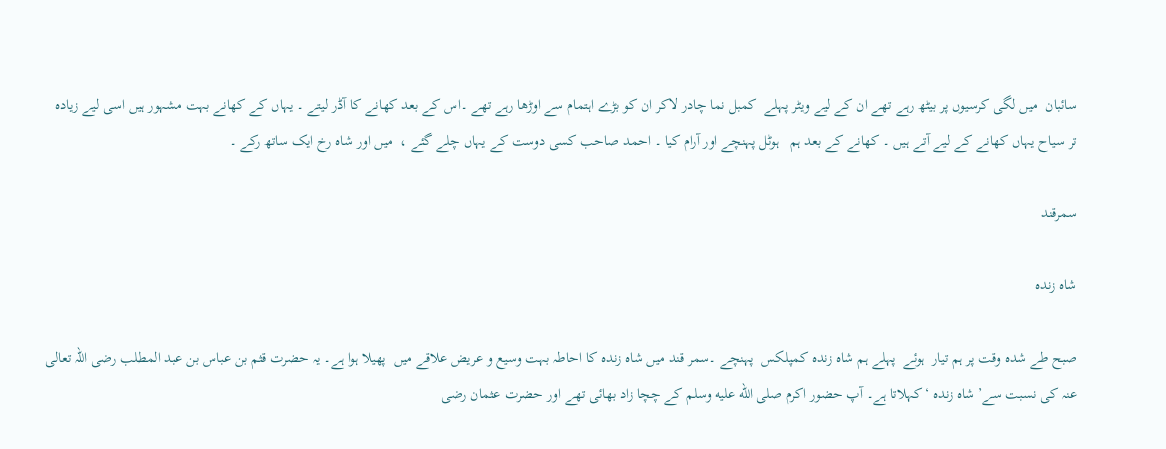سائبان  میں لگی کرسیوں پر بیٹھ رہے تھے ان کے لیے ویٹر پہلے  کمبل نما چادر لاکر ان کو بڑے اہتمام سے اوڑھا رہے تھے ۔اس کے بعد کھانے کا آڈر لیتے ۔ یہاں کے کھانے بہت مشہور ہیں اسی لیے زیادہ تر سیاح یہاں کھانے کے لیے آتے ہیں ۔ کھانے کے بعد ہم   ہوٹل پہنچے اور آرام کیا ۔ احمد صاحب کسی دوست کے یہاں چلے گئے ،  میں اور شاہ رخ ایک ساتھ رکے ۔

سمرقند

شاہ زندہ

صبح طے شدہ وقت پر ہم تیار  ہوئے  پہلے ہم شاہ زندہ کمپلکس  پہنچے ۔سمر قند میں شاہ زندہ کا احاطہ بہت وسیع و عریض علاقے میں  پھیلا ہوا ہے۔ یہ حضرت قثم بن عباس بن عبد المطلب رضی اللہ تعالی عنہ کی نسبت سے’ شاہ زندہ ‘کہلاتا ہے۔ آپ حضور اکرم صلى الله عليه وسلم کے چچا زاد بھائی تھے اور حضرت عثمان رضی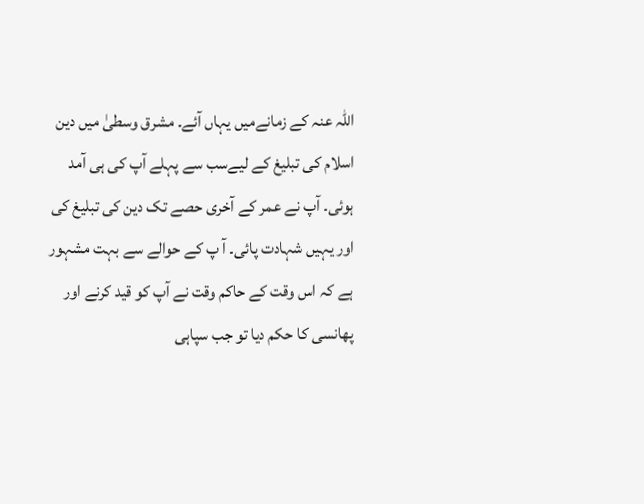اللہ عنہ کے زمانےمیں یہاں آئے۔ مشرق وسطیٰ میں دین اسلام کی تبلیغ کے لیےسب سے پہلے آپ کی ہی آمد ہوئی۔ آپ نے عمر کے آخری حصے تک دین کی تبلیغ کی اور یہیں شہادت پائی۔ آ پ کے حوالے سے بہت مشہور ہے کہ اس وقت کے حاکم وقت نے آپ کو قید کرنے اور پھانسی کا حکم دیا تو جب سپاہی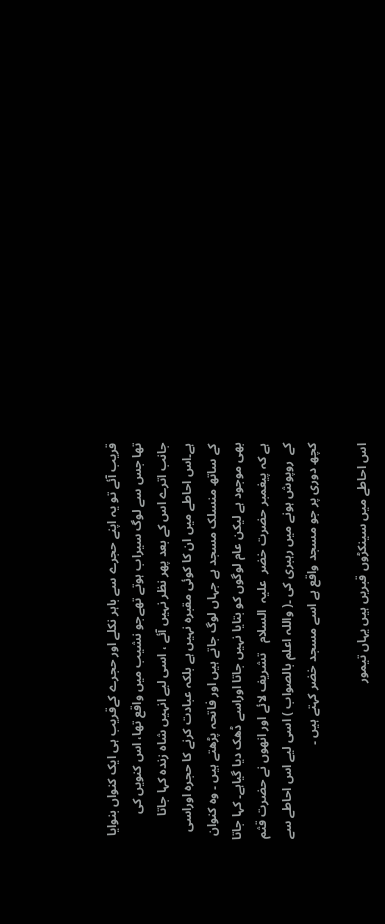قریب آئے تو یہ اپنے حجرے سے باہر نکلے اور حجرے کےقریب ہی ایک کنواں بنوایا تھا جس سے لوگ سیراب ہوتے تھےجو نشیب میں واقع تھا، اس کنویں کی جانب اترے اس کے بعد پھر نظر نہیں آئے ، اسی لیے انہیں شاہ زندہ کہا جاتا ہے۔اس احاطے میں ان کا کوئی مقبرہ نہیں ہے بلکہ عبادت کرنے کا حجرہ اوراسی کے ساتھ منسلک مسجد ہے جہاں لوگ جاتے ہیں اور فاتحہ پڑھتے ہیں ۔ وہ کنوان بھی موجود ہے لیکن عام لوگوں کو بتایا نہیں جاتا اوراسے ڈھک دیا گیاہے۔ کہا جاتا ہے کہ پیغمبر حضرت خضر  علیہ  السلام   تشریف لائے اور انھوں نے حضرت قثم  کے  روپوش ہونے میں رہبری کی ۔( واللہ اعلم بالصواب ) اسی لیے اس احاطے سے کچھ دوری پر جو مسجد واقع ہے اسے مسجد خضر کہتے ہیں ۔

اس احاطے میں سینکڑوں قبریں ہیں یہاں تیمور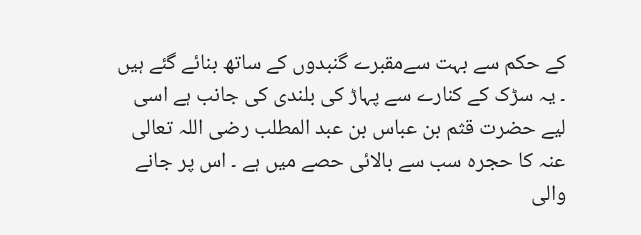کے حکم سے بہت سےمقبرے گنبدوں کے ساتھ بنائے گئے ہیں ۔ یہ سڑک کے کنارے سے پہاڑ کی بلندی کی جانب ہے اسی لیے حضرت قثم بن عباس بن عبد المطلب رضی اللہ تعالی عنہ کا حجرہ سب سے بالائی حصے میں ہے ۔ اس پر جانے والی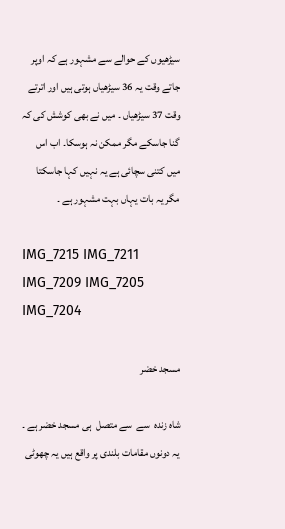سیڑھیوں کے حوالے سے مشہور ہے کہ اوپر جاتے وقت یہ 36 سیڑھیاں ہوتی ہیں اور اترتے وقت 37 سیڑھیاں ۔ میں نے بھی کوشش کی کہ گنا جاسکے مگر ممکن نہ ہوسکا۔ اب اس میں کتنی سچائی ہے یہ نہیں کہا جاسکتا مگر یہ بات یہاں بہت مشہور ہے ۔

IMG_7215 IMG_7211 IMG_7209 IMG_7205 IMG_7204

مسجد خضر

شاہ زندہ  سے  سے متصل  ہی مسجد خضر ہے ۔ یہ دونوں مقامات بلندی پر واقع ہیں یہ چھوٹی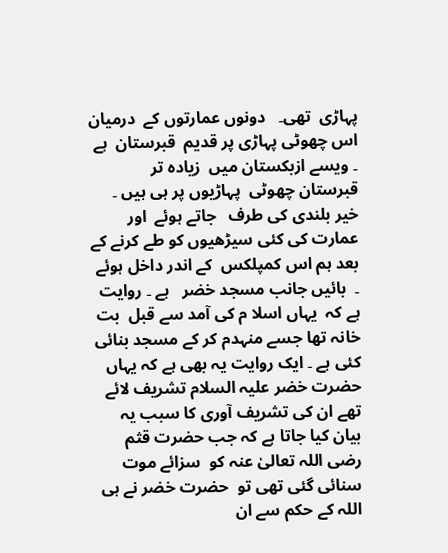پہاڑی  تھی۔   دونوں عمارتوں کے  درمیان  اس چھوٹی پہاڑی پر قدیم  قبرستان  ہے ۔ ویسے ازبکستان میں  زیادہ تر  قبرستان چھوٹی  پہاڑیوں پر ہی ہیں ۔ خیر بلندی کی طرف   جاتے ہوئے  اور عمارت کی کئی سیڑھیوں کو طے کرنے کے بعد ہم اس کمپلکس  کے اندر داخل ہوئے ۔  بائیں جانب مسجد خضر   ہے ۔ روایت ہے کہ  یہاں اسلا م کی آمد سے قبل  بت خانہ تھا جسے منہدم کر کے مسجد بنائی کئی ہے ۔ ایک روایت یہ بھی ہے کہ یہاں حضرت خضر علیہ السلام تشریف لائے تھے ان کی تشریف آوری کا سبب یہ  بیان کیا جاتا ہے کہ جب حضرت قثم رضی اللہ تعالیٰ عنہ کو  سزائے موت سنائی گئی تھی تو  حضرت خضر نے ہی  اللہ کے حکم سے ان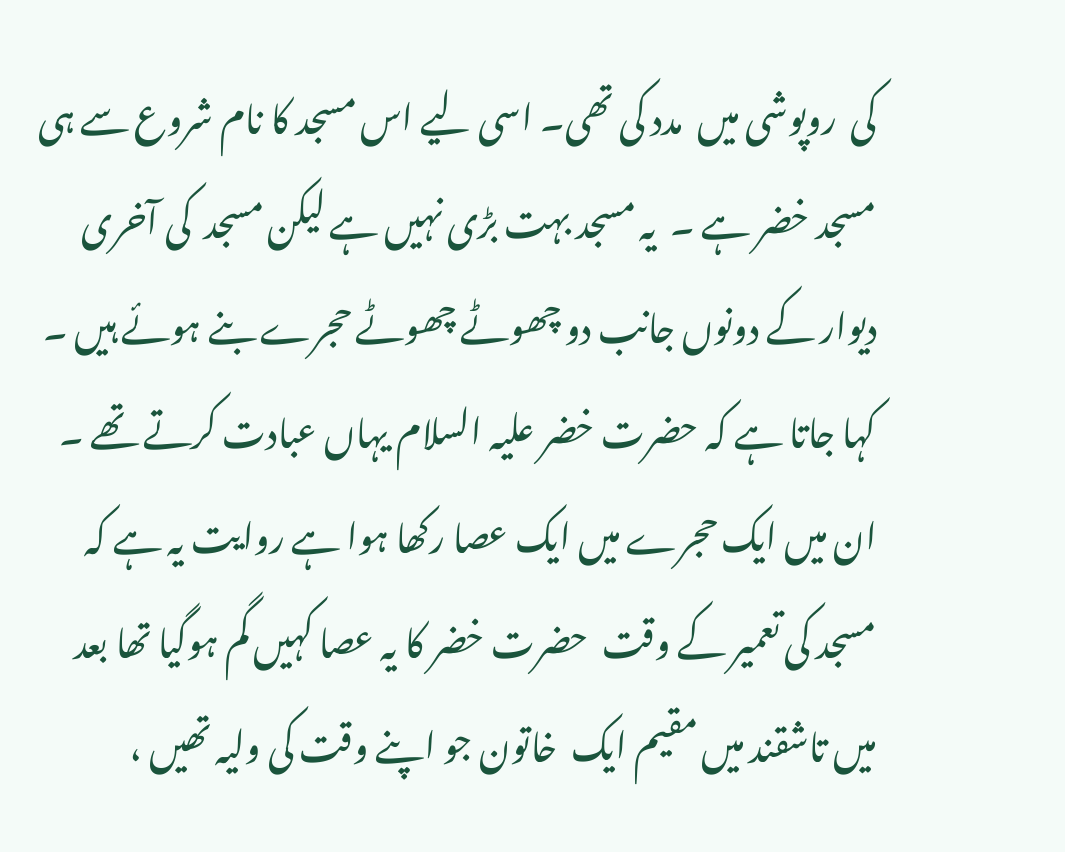کی  روپوشی میں  مدد کی تھی۔ اسی لیے اس مسجد کا نام شروع سے ہی مسجد خضر ہے ۔  یہ مسجد بہت بڑی نہیں ہے لیکن مسجد  کی آخری دیوار کے دونوں جانب دو چھوٹے چھوٹے حجرے بنے ہوئے ہیں ۔ کہا جاتا ہے کہ حضرت خضر علیہ السلام یہاں عبادت کرتے تھے ۔ ان میں ایک حجرے میں ایک عصا رکھا ہوا ہے روایت یہ ہے کہ مسجد کی تعمیر کے وقت  حضرت خضر کا یہ عصا کہیں گم ہوگیا تھا بعد میں تاشقند میں مقیم ایک  خاتون جو اپنے وقت کی ولیہ تھیں ،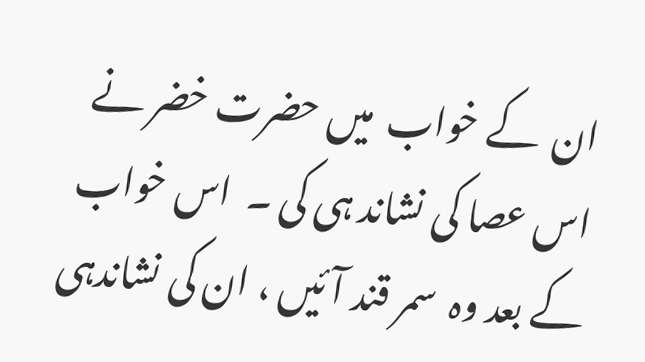ان  کے خواب  میں حضرت خضر نے اس عصا کی نشاند ہی کی ۔  اس خواب کے بعد وہ  سمر قند آئیں ، ان کی نشاندہی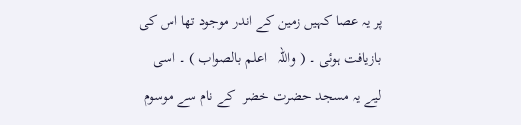پر یہ عصا کہیں زمین کے اندر موجود تھا اس کی بازیافت ہوئی ۔ ( واللہ   اعلم بالصواب ) ۔ اسی لیے یہ مسجد حضرت خضر  کے نام سے موسوم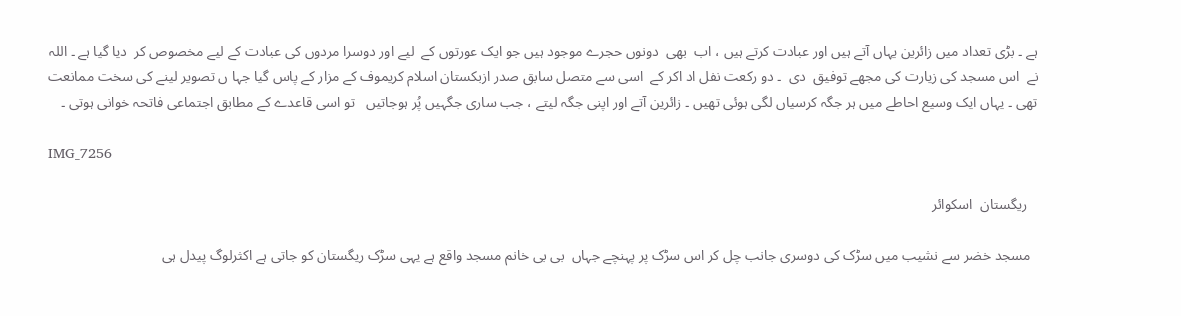ہے ۔ بڑی تعداد میں زائرین یہاں آتے ہیں اور عبادت کرتے ہیں ، اب  بھی  دونوں حجرے موجود ہیں جو ایک عورتوں کے  لیے اور دوسرا مردوں کی عبادت کے لیے مخصوص کر  دیا گیا ہے ۔ اللہ نے  اس مسجد کی زیارت کی مجھے توفیق  دی  ۔ دو رکعت نفل اد اکر کے  اسی سے متصل سابق صدر ازبکستان اسلام کریموف کے مزار کے پاس گیا جہا ں تصویر لینے کی سخت ممانعت تھی ۔ یہاں ایک وسیع احاطے میں ہر جگہ کرسیاں لگی ہوئی تھیں ۔ زائرین آتے اور اپنی جگہ لیتے ، جب ساری جگہیں پُر ہوجاتیں   تو اسی قاعدے کے مطابق اجتماعی فاتحہ خوانی ہوتی ۔

IMG_7256

   ریگستان  اسکوائر

  مسجد خضر سے نشیب میں سڑک کی دوسری جانب چل کر اس سڑک پر پہنچے جہاں  بی بی خانم مسجد واقع ہے یہی سڑک ریگستان کو جاتی ہے اکثرلوگ پیدل ہی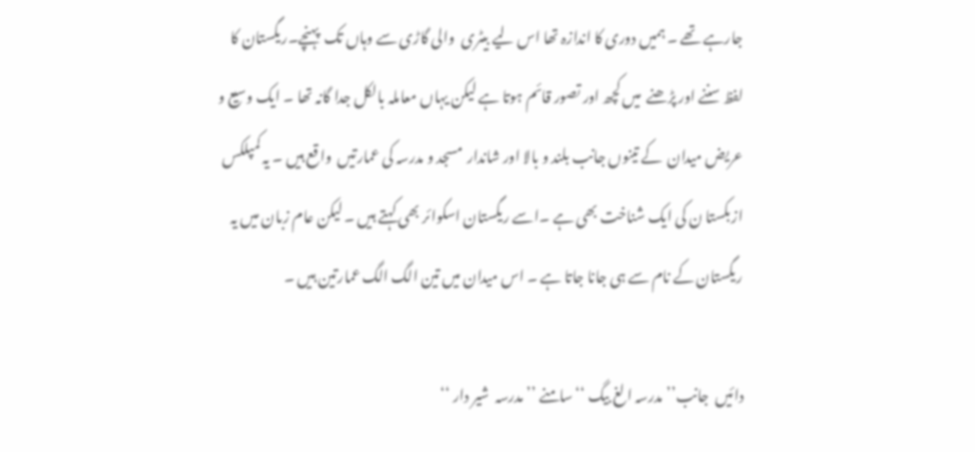جارہے تھے ۔ ہمیں دوری کا اندازہ تھا اس لیے بیٹری  والی گاڑی سے وہاں تک  پہنچے۔ریگستان کا لفظ سننے اور پڑھنے  میں کچھ اور تصور قائم ہوتا ہے لیکن یہاں معاملہ بالکل جدا گانہ تھا ۔ ایک وسیع و عریض میدان  کے تینوں جانب بلند و بالا اور شاندار  مسجد و مدرسہ کی عمارتیں  واقع ہیں ۔ یہ کمپلکس  ازبکستا ن کی ایک شناخت بھی ہے ۔اسے ریگستان اسکوائر بھی کہتے ہیں ۔ لیکن عام زبان میں یہ ریگستان کے نام سے ہی جانا جاتا ہے ۔ اس میدان میں تین الگ الگ عمارتین ہیں ۔

دائیں  جانب’’ مدرسہ الغ بیگ ‘‘سامنے ’’مدرسہ  شیر دار ‘‘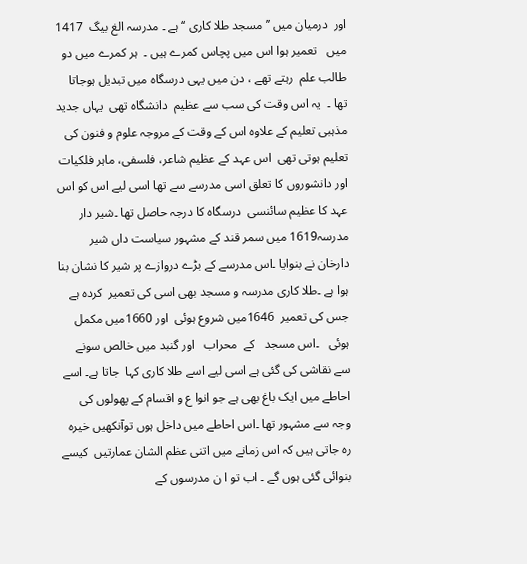اور  درمیان میں ’’مسجد طلا کاری ‘‘ ہے ۔ مدرسہ الغ بیگ  1417 میں   تعمیر ہوا اس میں پچاس کمرے ہیں ۔  ہر کمرے میں دو طالب علم  رہتے تھے ، دن میں یہی درسگاہ میں تبدیل ہوجاتا تھا ۔  یہ اس وقت کی سب سے عظیم  دانشگاہ تھی  یہاں جدید  مذہبی تعلیم کے علاوہ اس کے وقت کے مروجہ علوم و فنون کی تعلیم ہوتی تھی  اس عہد کے عظیم شاعر، فلسفی، ماہر فلکیات اور دانشوروں کا تعلق اسی مدرسے سے تھا اسی لیے اس کو اس عہد کا عظیم سائنسی  درسگاہ کا درجہ حاصل تھا ۔شیر دار مدرسہ1619 میں سمر قند کے مشہور سیاست داں شیر دارخان نے بنوایا ۔اس مدرسے کے بڑے دروازے پر شیر کا نشان بنا ہوا ہے ۔طلا کاری مدرسہ و مسجد بھی اسی کی تعمیر  کردہ ہے جس کی تعمیر  1646میں شروع ہوئی  اور 1660میں مکمل ہوئی   ۔اس مسجد   کے  محراب   اور گنبد میں خالص سونے سے نقاشی کی گئی ہے اسی لیے اسے طلا کاری کہا  جاتا ہے۔ اسے احاطے میں ایک باغ بھی ہے جو انوا ع و اقسام کے پھولوں کی وجہ سے مشہور تھا ۔اس احاطے میں داخل ہوں توآنکھیں خیرہ رہ جاتی ہیں کہ اس زمانے میں اتنی عظم الشان عمارتیں  کیسے بنوائی گئی ہوں گے ۔ اب تو ا ن مدرسوں کے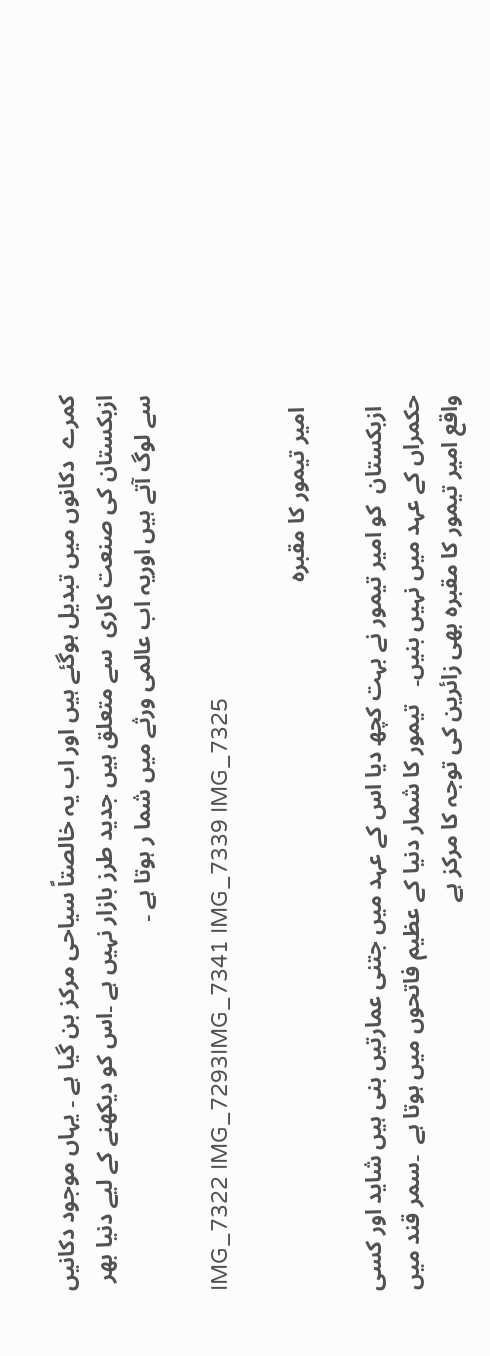کمرے  دکانوں میں تبدیل ہوگئے ہیں اور اب یہ خالصتاً سیاحی مرکز بن گیا ہے ۔ یہاں موجود دکانیں ازبکستان کی صنعت کاری  سے متعلق ہیں جدید طرز بازار نہیں ہے ۔اس کو دیکھنے کے لیے دنیا بھر سے لوگ آتے ہیں اوریہ اب عالمی ورثے میں شما ر ہوتا ہے ۔

IMG_7322 IMG_7293IMG_7341 IMG_7339 IMG_7325

  امیر تیمور کا مقبرہ

  ازبکستان  کو امیر تیمور نے بہت کچھ دیا اس کے عہد میں جتنی عمارتیں بنی ہیں شاید اور کسی حکمراں کے عہد میں نہیں بنیں۔   تیمور کا شمار دنیا کے عظیم فاتحوں میں ہوتا ہے  ۔سمر قند میں واقع امیر تیمور کا مقبرہ بھی زائرین کی توجہ کا مرکز ہے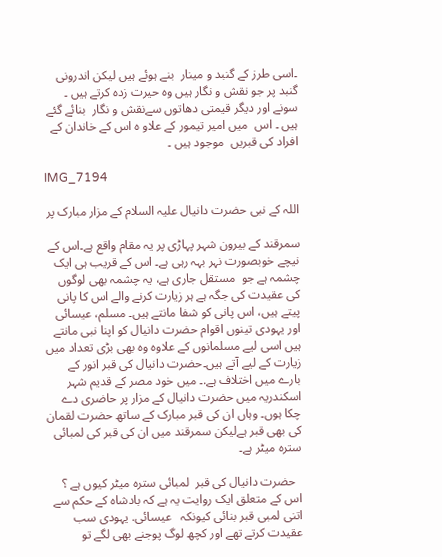۔اسی طرز کے گنبد و مینار  بنے ہوئے ہیں لیکن اندرونی گنبد پر جو نقش و نگار ہیں وہ حیرت زدہ کرتے ہیں ۔ سونے اور دیگر قیمتی دھاتوں سےنقش و نگار  بنائے گئے ہیں ۔ اس  میں امیر تیمور کے علاو ہ اس کے خاندان کے افراد کی قبریں  موجود ہیں ۔

IMG_7194

اللہ کے نبی حضرت دانیال علیہ السلام کے مزار مبارک پر

سمرقند کے بیرون شہر پہاڑی پر یہ مقام واقع ہے۔اس کے نیچے خوبصورت نہر بہہ رہی ہے۔ اس کے قریب ہی ایک چشمہ ہے جو  مستقل جاری ہے، یہ چشمہ بھی لوگوں کی عقیدت کی جگہ ہے ہر زیارت کرنے والے اس کا پانی پیتے ہیں، اس پانی کو شفا مانتے ہیں۔ مسلم، عیسائی اور یہودی تینوں اقوام حضرت دانیال کو اپنا نبی مانتے ہیں اسی لیے مسلمانوں کے علاوہ وہ بھی بڑی تعداد میں زیارت کے لیے آتے ہیں۔حضرت دانیال کی قبر انور کے بارے میں اختلاف ہے.۔ میں خود مصر کے قدیم شہر اسکندریہ میں حضرت دانیال کے مزار پر حاضری دے چکا ہوں۔ وہاں ان کی قبر مبارک کے ساتھ حضرت لقمان کی بھی قبر ہےلیکن سمرقند میں ان کی قبر کی لمبائی سترہ میٹر ہے۔

  حضرت دانیال کی قبر  لمبائی سترہ میٹر کیوں ہے ؟ اس کے متعلق ایک روایت یہ ہے کہ بادشاہ کے حکم سے اتنی لمبی قبر بنائی کیونکہ   عیسائی. یہودی سب عقیدت کرتے تھے اور کچھ لوگ پوجنے بھی لگے تو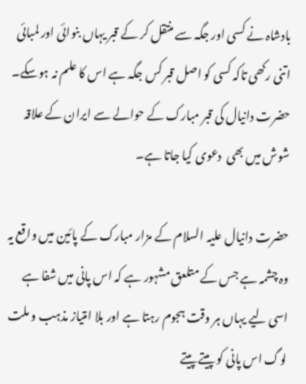بادشاہ نے کسی اور جگہ سے منتقل کر کے قبر یہاں بنوائی اور لمبائی اتنی رکھی تاکہ کسی کو اصل قبر کس جگہ ہے اس کا علم نہ ہوسکے۔ حضرت دانیال کی قبر مبارک کے حوالے سے ایران کے علاقہ شوش میں بھی  دعوی کیا جاتا ہے۔

حضرت دانیال علیہ السلام کے مزار مبارک کے پائین میں واقع یہ وہ چشمہ ہے جس کے متلعق مشہور ہے کہ اس پانی میں شفا ہے اسی لیے یہاں ہر وقت ہجوم رہتا ہے اور بلا امتیاز مذہب و ملت لوگ اس پانی کو پیتے پیتے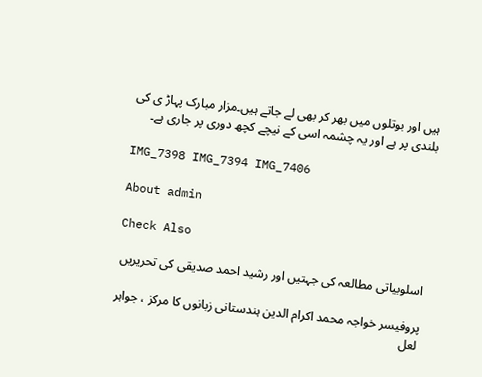ہیں اور بوتلوں میں بھر کر بھی لے جاتے ہیں۔مزار مبارک پہاڑ ی کی بلندی پر ہے اور یہ چشمہ اسی کے نیچے کچھ دوری پر جاری ہے۔

IMG_7398 IMG_7394 IMG_7406

About admin

Check Also

اسلوبیاتی مطالعہ کی جہتیں اور رشید احمد صدیقی کی تحریریں

پروفیسر خواجہ محمد اکرام الدین ہندستانی زبانوں کا مرکز ، جواہر لعل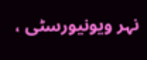نہر ویونیورسٹی ،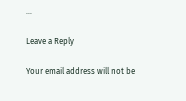…

Leave a Reply

Your email address will not be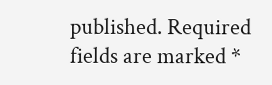published. Required fields are marked *